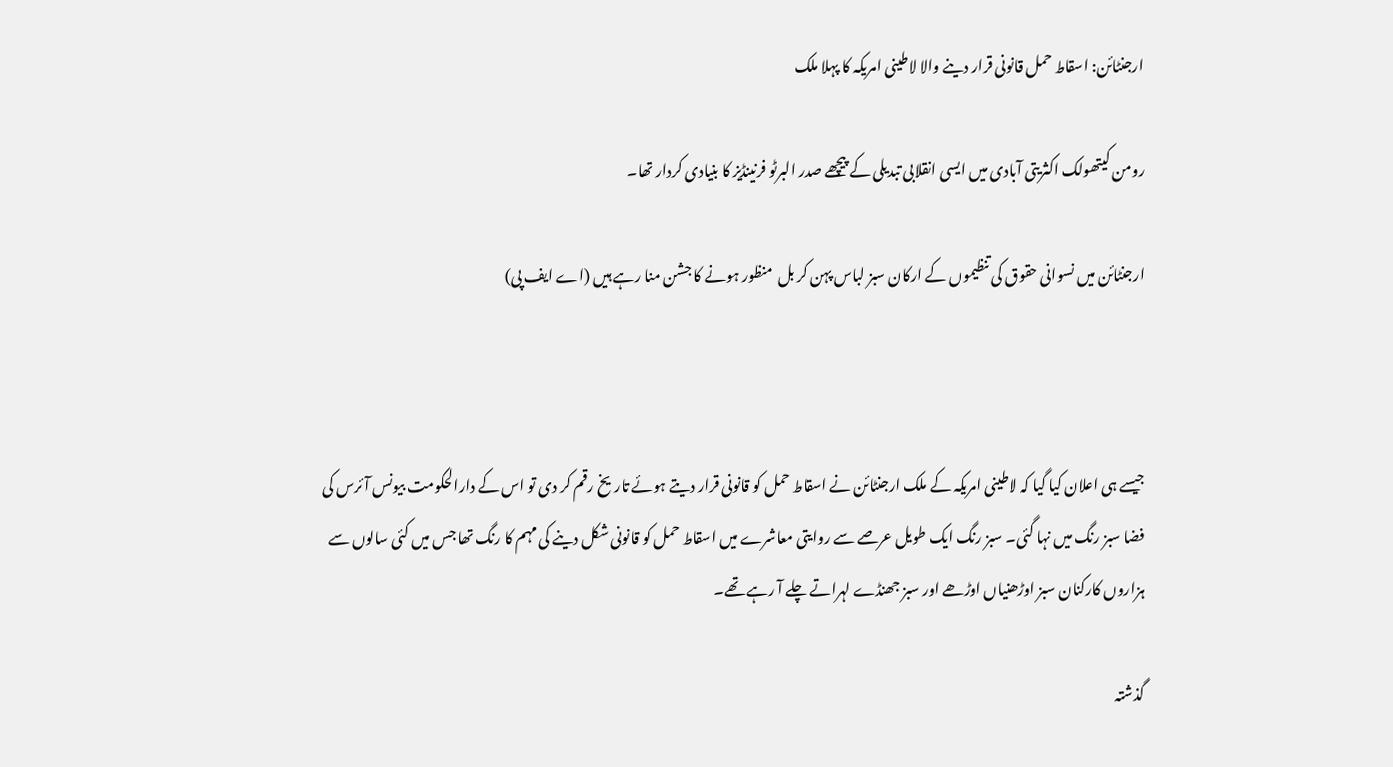ارجنٹائن: اسقاط حمل قانونی قرار دینے والا لاطینی امریکہ کا پہلا ملک

رومن کیتھولک اکثریتی آبادی میں ایسی انقلابی تبدیلی کے پیچھے صدر البرٹو فرنینڈیز کا بنیادی کردار تھا۔

ارجنٹائن میں نسوانی حقوق کی تنظیموں کے ارکان سبز لباس پہن کر بل  منظور ہونے کا جشن منا رہے ہیں (اے ایف پی)



جیسے ہی اعلان کیا گیا کہ لاطینی امریکہ کے ملک ارجنٹائن نے اسقاط حمل کو قانونی قرار دیتے ہوئے تاریخ رقم کر دی تو اس کے دارالحکومت بیونس آئرس کی فضا سبز رنگ میں نہا گئی۔ سبز رنگ ایک طویل عرصے سے روایتی معاشرے میں اسقاط حمل کو قانونی شکل دینے کی مہم کا رنگ تھا جس میں کئی سالوں سے ہزاروں کارکنان سبز اوڑھنیاں اوڑھے اور سبز جھنڈے لہراتے چلے آ رہے تھے۔

گذشتہ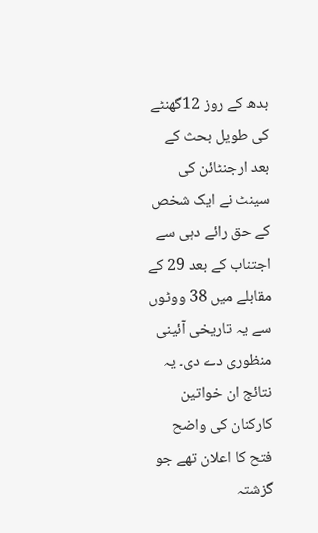بدھ کے روز 12گھنٹے کی طویل بحث کے بعد ارجنٹائن کی سینٹ نے ایک شخص کے حق رائے دہی سے اجتناب کے بعد 29 کے مقابلے میں 38 ووٹوں سے یہ تاریخی آئینی منظوری دے دی۔ یہ نتائج ان خواتین کارکنان کی واضح فتح کا اعلان تھے جو گزشتہ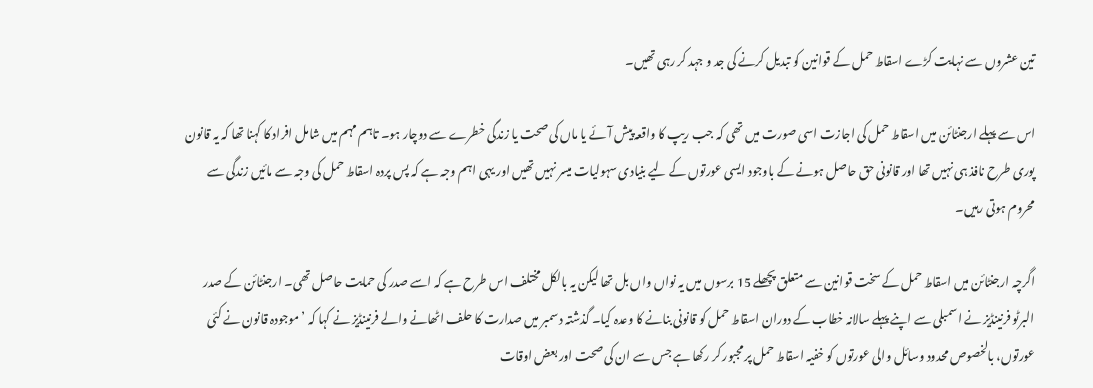تین عشروں سے نہایت کڑے اسقاط حمل کے قوانین کو تبدیل کرنے کی جد و جہد کر رہی تھیں۔

اس سے پہلے ارجنٹائن میں اسقاط حمل کی اجازت اسی صورت میں تھی کہ جب ریپ کا واقعہ پیش آئے یا ماں کی صحت یا زندگی خطرے سے دوچار ہو۔ تاہم مہم میں شامل افراد کا کہنا تھا کہ یہ قانون پوری طرح نافذ ہی نہیں تھا اور قانونی حق حاصل ہونے کے باوجود ایسی عورتوں کے لیے بنیادی سہولیات میسر نہیں تھیں اور یہی اہم وجہ ہے کہ پس پردہ اسقاط حمل کی وجہ سے مائیں زندگی سے محروم ہوتی رہیں۔

اگرچہ ارجنٹائن میں اسقاط حمل کے سخت قوانین سے متعلق پچھلے 15 برسوں میں یہ نواں واں بل تھا لیکن یہ بالکل مختلف اس طرح ہے کہ اسے صدر کی حمایت حاصل تھی۔ ارجنٹائن کے صدر البرٹو فرنینڈیز نے اسمبلی سے اپنے پہلے سالانہ خطاب کے دوران اسقاط حمل کو قانونی بنانے کا وعدہ کیا۔ گذشتہ دسمبر میں صدارت کا حلف اٹھانے والے فرنینڈیز نے کہا کہ ’موجودہ قانون نے کئی عورتوں، بالخصوص محدود وسائل والی عورتوں کو خفیہ اسقاط حمل پر مجبور کر رکھا ہے جس سے ان کی صحت اور بعض اوقات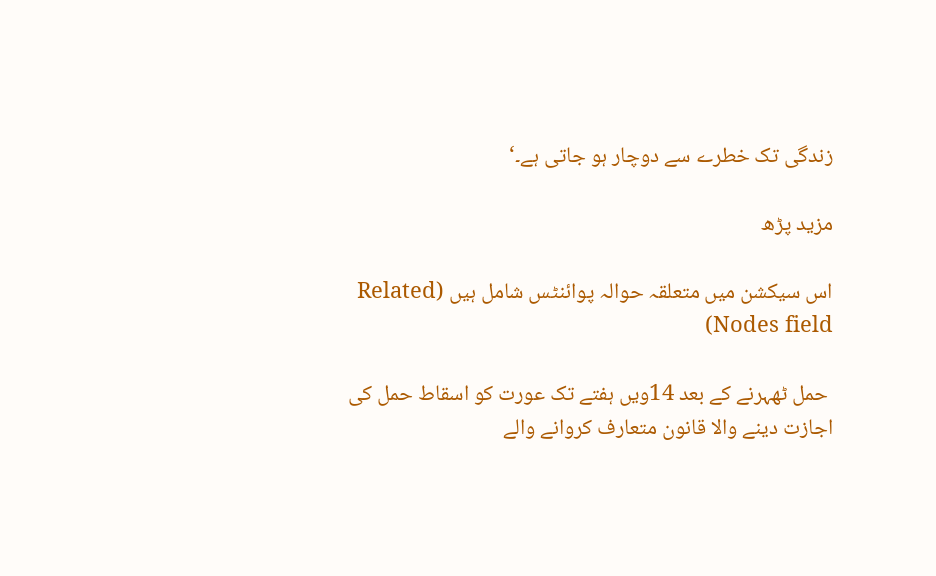زندگی تک خطرے سے دوچار ہو جاتی ہے۔‘

مزید پڑھ

اس سیکشن میں متعلقہ حوالہ پوائنٹس شامل ہیں (Related Nodes field)

 حمل ٹھہرنے کے بعد 14ویں ہفتے تک عورت کو اسقاط حمل کی اجازت دینے والا قانون متعارف کروانے والے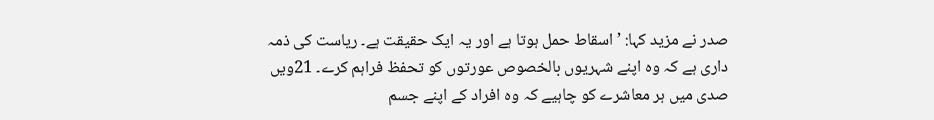صدر نے مزید کہا: ’اسقاط حمل ہوتا ہے اور یہ ایک حقیقت ہے۔ ریاست کی ذمہ داری ہے کہ وہ اپنے شہریوں بالخصوص عورتوں کو تحفظ فراہم کرے۔ 21ویں صدی میں ہر معاشرے کو چاہیے کہ وہ افراد کے اپنے جسم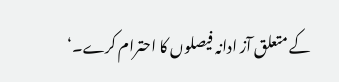کے متعلق آز ادانہ فیصلوں کا احترام کرے۔‘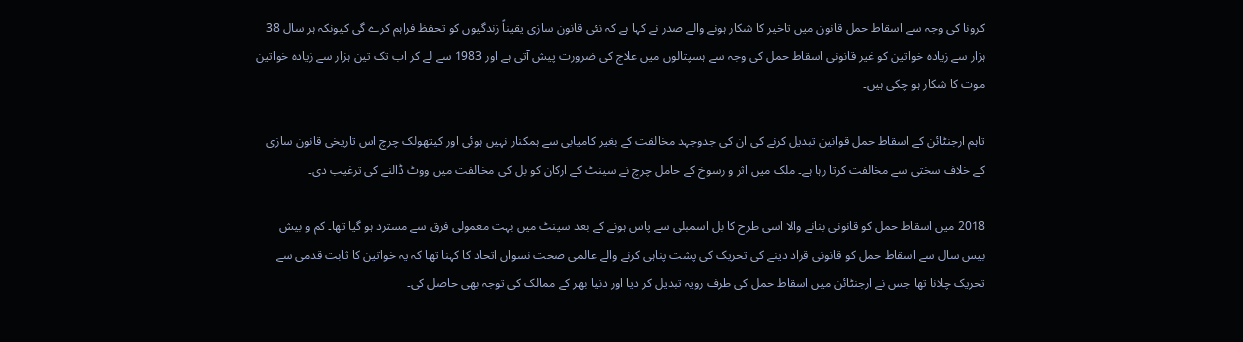کرونا کی وجہ سے اسقاط حمل قانون میں تاخیر کا شکار ہونے والے صدر نے کہا ہے کہ نئی قانون سازی یقیناً زندگیوں کو تحفظ فراہم کرے گی کیونکہ ہر سال 38 ہزار سے زیادہ خواتین کو غیر قانونی اسقاط حمل کی وجہ سے ہسپتالوں میں علاج کی ضرورت پیش آتی ہے اور 1983 سے لے کر اب تک تین ہزار سے زیادہ خواتین موت کا شکار ہو چکی ہیں۔

تاہم ارجنٹائن کے اسقاط حمل قوانین تبدیل کرنے کی ان کی جدوجہد مخالفت کے بغیر کامیابی سے ہمکنار نہیں ہوئی اور کیتھولک چرچ اس تاریخی قانون سازی کے خلاف سختی سے مخالفت کرتا رہا ہے۔ ملک میں اثر و رسوخ کے حامل چرچ نے سینٹ کے ارکان کو بل کی مخالفت میں ووٹ ڈالنے کی ترغیب دی۔

2018 میں اسقاط حمل کو قانونی بنانے والا اسی طرح کا بل اسمبلی سے پاس ہونے کے بعد سینٹ میں بہت معمولی فرق سے مسترد ہو گیا تھا۔ کم و بیش بیس سال سے اسقاط حمل کو قانونی قراد دینے کی تحریک کی پشت پناہی کرنے والے عالمی صحت نسواں اتحاد کا کہنا تھا کہ یہ خواتین کا ثابت قدمی سے تحریک چلانا تھا جس نے ارجنٹائن میں اسقاط حمل کی طرف رویہ تبدیل کر دیا اور دنیا بھر کے ممالک کی توجہ بھی حاصل کی۔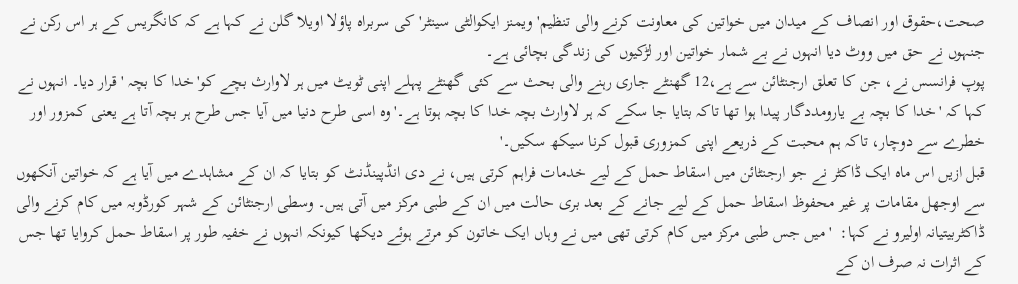صحت،حقوق اور انصاف کے میدان میں خواتین کی معاونت کرنے والی تنظیم'ویمنز ایکوالٹی سینٹر' کی سربراہ پاؤلا اویلا گلن نے کہا ہے کہ کانگریس کے ہر اس رکن نے جنہوں نے حق میں ووٹ دیا انہوں نے بے شمار خواتین اور لڑکیوں کی زندگی بچائی ہے۔
پوپ فرانسس نے، جن کا تعلق ارجنٹائن سے ہے،12 گھنٹے جاری رہنے والی بحث سے کئی گھنٹے پہلے اپنی ٹویٹ میں ہر لاوارث بچے کو'خدا کا بچہ 'قرار دیا۔ انہوں نے کہا کہ 'خدا کا بچہ بے یارومددگار پیدا ہوا تھا تاکہ بتایا جا سکے کہ ہر لاوارث بچہ خدا کا بچہ ہوتا ہے۔'وہ اسی طرح دنیا میں آیا جس طرح ہر بچہ آتا ہے یعنی کمزور اور خطرے سے دوچار، تاکہ ہم محبت کے ذریعے اپنی کمزوری قبول کرنا سیکھ سکیں۔'
قبل ازیں اس ماہ ایک ڈاکٹر نے جو ارجنٹائن میں اسقاط حمل کے لیے خدمات فراہم کرتی ہیں، نے دی انڈپینڈنٹ کو بتایا کہ ان کے مشاہدے میں آیا ہے کہ خواتین آنکھوں سے اوجھل مقامات پر غیر محفوظ اسقاط حمل کے لیے جانے کے بعد بری حالت میں ان کے طبی مرکز میں آتی ہیں۔ وسطی ارجنٹائن کے شہر کورڈوبہ میں کام کرنے والی ڈاکٹربیتیانہ اولیرو نے کہا:  'میں جس طبی مرکز میں کام کرتی تھی میں نے وہاں ایک خاتون کو مرتے ہوئے دیکھا کیونکہ انہوں نے خفیہ طور پر اسقاط حمل کروایا تھا جس کے اثرات نہ صرف ان کے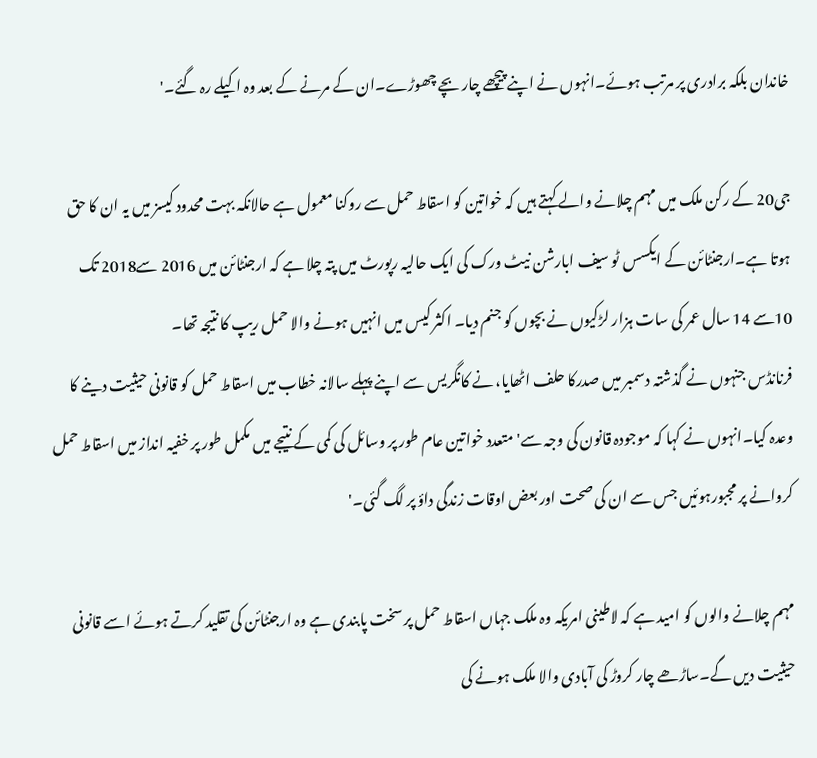خاندان بلکہ برادری پر مرتب ہوئے۔انہوں نے اپنے پیچھے چار بچے چھوڑے۔ان کے مرنے کے بعد وہ اکیلے رہ گئے۔'

جی20 کے رکن ملک میں مہم چلانے والے کہتے ہیں کہ خواتین کو اسقاط حمل سے روکنا معمول ہے حالانکہ بہت محدود کیسز میں یہ ان کا حق ہوتا ہے۔ارجنٹائن کے ایکسس ٹو سیف ابارشن نیٹ ورک کی ایک حالیہ رپورٹ میں پتہ چلا ہے کہ ارجنٹائن میں 2016 سے2018 تک 10سے 14 سال عمر کی سات ہزار لڑکیوں نے بچوں کو جنم دیا۔ اکثر کیس میں انہیں ہونے والا حمل ریپ کا نتیجہ تھا۔
فرنانڈس جنہوں نے گذشتہ دسمبر میں صدرکا حلف اٹھایا، نے کانگریس سے اپنے پہلے سالانہ خطاب میں اسقاط حمل کو قانونی حیثیت دینے کا وعدہ کیا۔انہوں نے کہا کہ موجودہ قانون کی وجہ سے'متعدد خواتین عام طور پر وسائل کی کمی کے نتیجے میں مکمل طور پر خفیہ انداز میں اسقاط حمل کروانے پر مجبورہوئیں جس سے ان کی صحت اور بعض اوقات زندگی داؤ پر لگ گئی۔'

مہم چلانے والوں کو امید ہے کہ لاطینی امریکہ وہ ملک جہاں اسقاط حمل پر سخت پابندی ہے وہ ارجنٹائن کی تقلید کرتے ہوئے اسے قانونی حیثیت دیں گے۔ساڑھے چار کروڑ کی آبادی والا ملک ہونے کی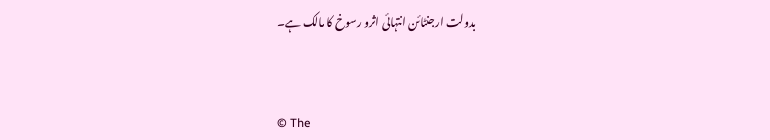بدولت ارجنٹائن انتہائی اثرو رسوخ کا مالک ہے۔



© The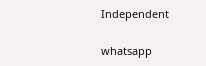Independent

whatsapp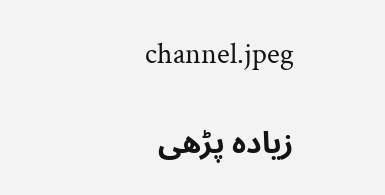channel.jpeg

زیادہ پڑھی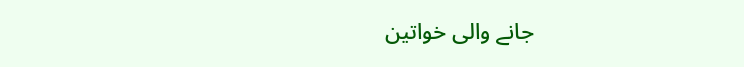جانے والی خواتین